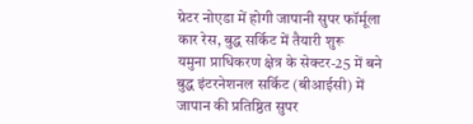ग्रेटर नोएडा में होगी जापानी सुपर फॉर्मूला कार रेस, बुद्ध सर्किट में तैयारी शुरू
यमुना प्राधिकरण क्षेत्र के सेक्टर-25 में बने बुद्ध इंटरनेशनल सर्किट (बीआईसी) में जापान की प्रतिष्ठित सुपर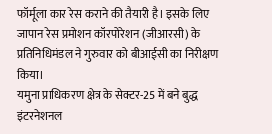फॉर्मूला कार रेस कराने की तैयारी है। इसके लिए जापान रेस प्रमोशन कॉरपोरेशन (जीआरसी) के प्रतिनिधिमंडल ने गुरुवार को बीआईसी का निरीक्षण किया।
यमुना प्राधिकरण क्षेत्र के सेक्टर-25 में बने बुद्ध इंटरनेशनल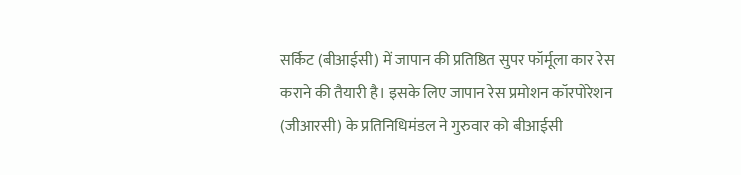सर्किट (बीआईसी) में जापान की प्रतिष्ठित सुपर फॉर्मूला कार रेस कराने की तैयारी है। इसके लिए जापान रेस प्रमोशन कॉरपोरेशन (जीआरसी) के प्रतिनिधिमंडल ने गुरुवार को बीआईसी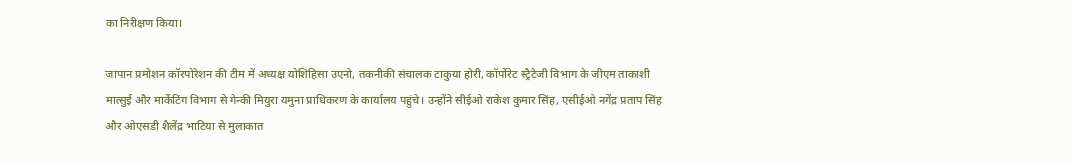का निरीक्षण किया।

जापान प्रमोशन कॉरपोरेशन की टीम में अध्यक्ष योशिहिसा उएनो, तकनीकी संचालक टाकुया होरी, कॉर्पोरेट स्ट्रैटेजी विभाग के जीएम ताकाशी मात्सुई और मार्केटिंग विभाग से गेन्की मियुरा यमुना प्राधिकरण के कार्यालय पहुंचे। उन्होंने सीईओ राकेश कुमार सिंह, एसीईओ नगेंद्र प्रताप सिंह और ओएसडी शैलेंद्र भाटिया से मुलाकात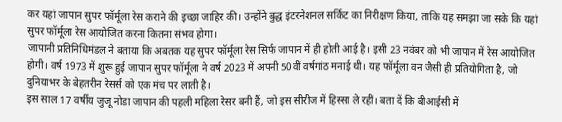कर यहां जापान सुपर फॉर्मूला रेस कराने की इच्छा जाहिर की। उन्होंने बुद्ध इंटरनेशनल सर्किट का निरीक्षण किया, ताकि यह समझा जा सके कि यहां सुपर फॉर्मूला रेस आयोजित करना कितना संभव होगा।
जापानी प्रतिनिधिमंडल ने बताया कि अबतक यह सुपर फॉर्मूला रेस सिर्फ जापान में ही होती आई है। इसी 23 नवंबर को भी जापान में रेस आयोजित होगी। वर्ष 1973 में शुरू हुई जापान सुपर फॉर्मूला ने वर्ष 2023 में अपनी 50वीं वर्षगांठ मनाई थी। यह फॉर्मूला वन जैसी ही प्रतियोगिता है, जो दुनियाभर के बेहतरीन रेसर्स को एक मंच पर लाती है।
इस साल 17 वर्षीय जुजू नोडा जापान की पहली महिला रेसर बनी हैं, जो इस सीरीज में हिस्सा ले रहीं। बता दें कि बीआईसी में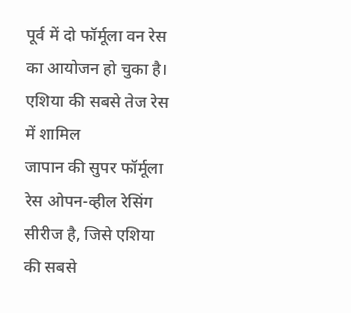पूर्व में दो फॉर्मूला वन रेस का आयोजन हो चुका है।
एशिया की सबसे तेज रेस में शामिल
जापान की सुपर फॉर्मूला रेस ओपन-व्हील रेसिंग सीरीज है, जिसे एशिया की सबसे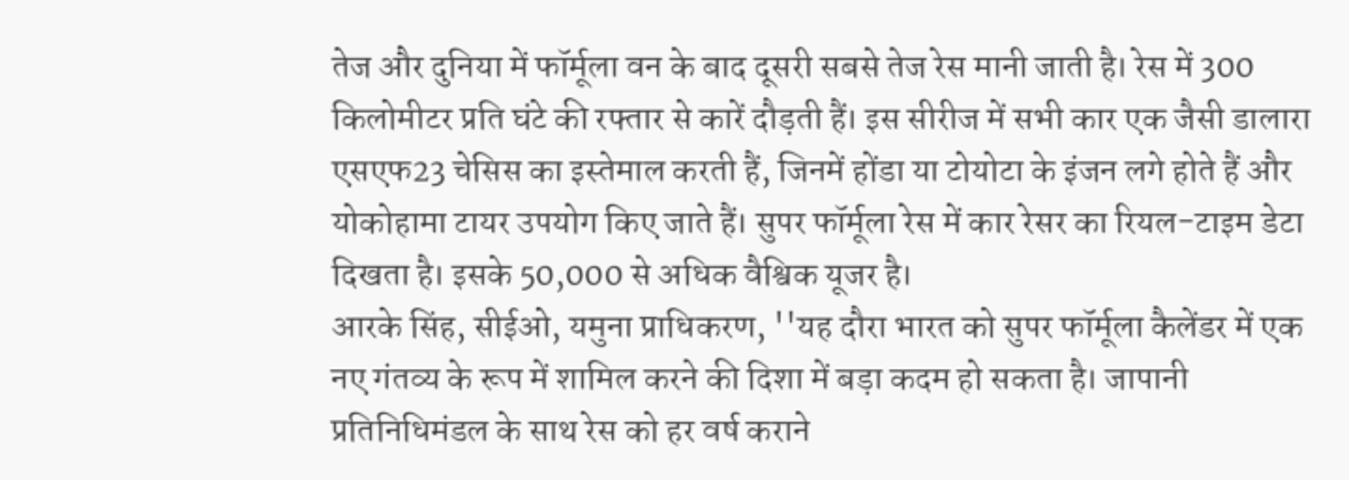तेज और दुनिया में फॉर्मूला वन के बाद दूसरी सबसे तेज रेस मानी जाती है। रेस में 300 किलोमीटर प्रति घंटे की रफ्तार से कारें दौड़ती हैं। इस सीरीज में सभी कार एक जैसी डालारा एसएफ23 चेसिस का इस्तेमाल करती हैं, जिनमें होंडा या टोयोटा के इंजन लगे होते हैं और योकोहामा टायर उपयोग किए जाते हैं। सुपर फॉर्मूला रेस में कार रेसर का रियल-टाइम डेटा दिखता है। इसके 50,000 से अधिक वैश्विक यूजर है।
आरके सिंह, सीईओ, यमुना प्राधिकरण, ''यह दौरा भारत को सुपर फॉर्मूला कैलेंडर में एक नए गंतव्य के रूप में शामिल करने की दिशा में बड़ा कदम हो सकता है। जापानी प्रतिनिधिमंडल के साथ रेस को हर वर्ष कराने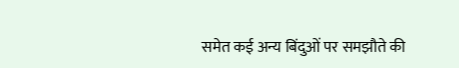समेत कई अन्य बिंदुओं पर समझौते की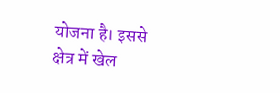योजना है। इससे क्षेत्र में खेल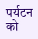पर्यटन को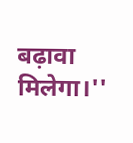बढ़ावा मिलेगा।''